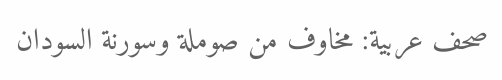صحف عربية: مخاوف من صوملة وسورنة السودان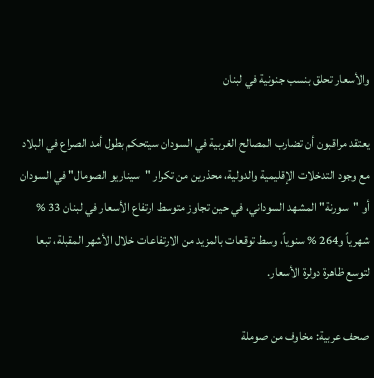والأسعار تحلق بنسب جنونية في لبنان

يعتقد مراقبون أن تضارب المصالح الغربية في السودان سيتحكم بطول أمد الصراع في البلاد مع وجود التدخلات الإقليمية والدولية، محذرين من تكرار "سيناريو الصومال" في السودان أو "سورنة" المشهد السوداني، في حين تجاوز متوسط ارتفاع الأسعار في لبنان 33 % شهرياً و264 % سنوياً، وسط توقعات بالمزيد من الارتفاعات خلال الأشهر المقبلة، تبعا لتوسع ظاهرة دولرة الأسعار.

صحف عربية: مخاوف من صوملة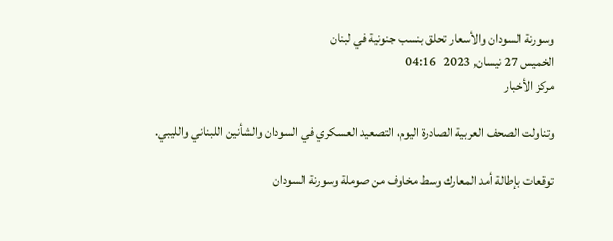وسورنة السودان والأسعار تحلق بنسب جنونية في لبنان
الخميس 27 نيسان, 2023   04:16
مركز الأخبار

وتناولت الصحف العربية الصادرة اليوم، التصعيد العسكري في السودان والشأنين اللبناني والليبي.

توقعات بإطالة أمد المعارك وسط مخاوف من صوملة وسورنة السودان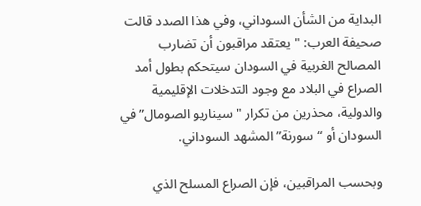البداية من الشأن السوداني، وفي هذا الصدد قالت صحيفة العرب: "يعتقد مراقبون أن تضارب المصالح الغربية في السودان سيتحكم بطول أمد الصراع في البلاد مع وجود التدخلات الإقليمية والدولية، محذرين من تكرار "سيناريو الصومال” في السودان أو “سورنة” المشهد السوداني.

وبحسب المراقبين، فإن الصراع المسلح الذي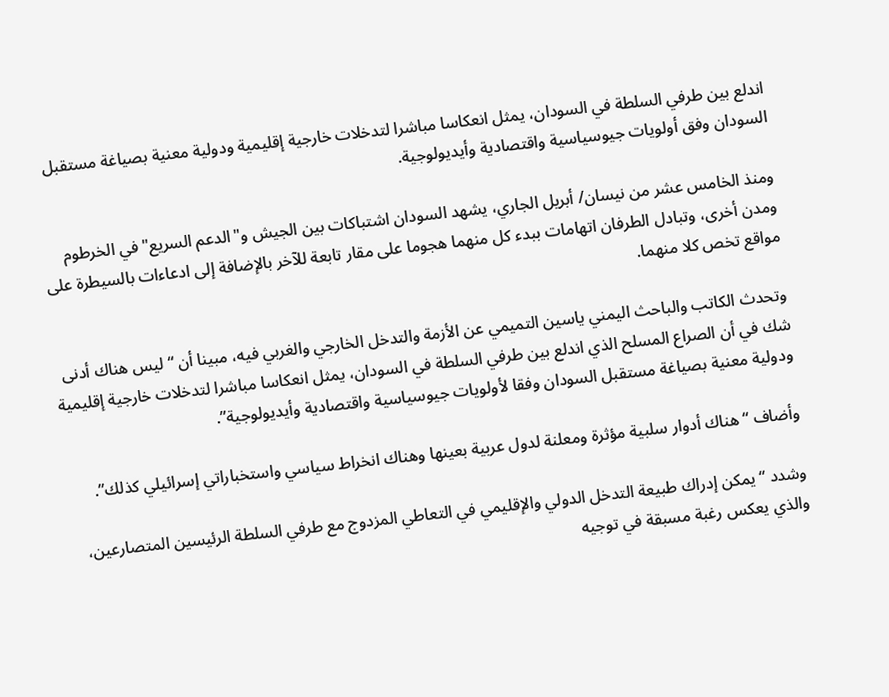اندلع بين طرفي السلطة في السودان، يمثل انعكاسا مباشرا لتدخلات خارجية إقليمية ودولية معنية بصياغة مستقبل السودان وفق أولويات جيوسياسية واقتصادية وأيديولوجية.

ومنذ الخامس عشر من نيسان/ أبريل الجاري، يشهد السودان اشتباكات بين الجيش و"الدعم السريع" في الخرطوم ومدن أخرى، وتبادل الطرفان اتهامات ببدء كل منهما هجوما على مقار تابعة للآخر بالإضافة إلى ادعاءات بالسيطرة على مواقع تخص كلا منهما.

وتحدث الكاتب والباحث اليمني ياسين التميمي عن الأزمة والتدخل الخارجي والغربي فيه، مبينا أن “ليس هناك أدنى شك في أن الصراع المسلح الذي اندلع بين طرفي السلطة في السودان، يمثل انعكاسا مباشرا لتدخلات خارجية إقليمية ودولية معنية بصياغة مستقبل السودان وفقا لأولويات جيوسياسية واقتصادية وأيديولوجية”.

وأضاف “هناك أدوار سلبية مؤثرة ومعلنة لدول عربية بعينها وهناك انخراط سياسي واستخباراتي إسرائيلي كذلك”.

وشدد “يمكن إدراك طبيعة التدخل الدولي والإقليمي في التعاطي المزدوج مع طرفي السلطة الرئيسين المتصارعين، والذي يعكس رغبة مسبقة في توجيه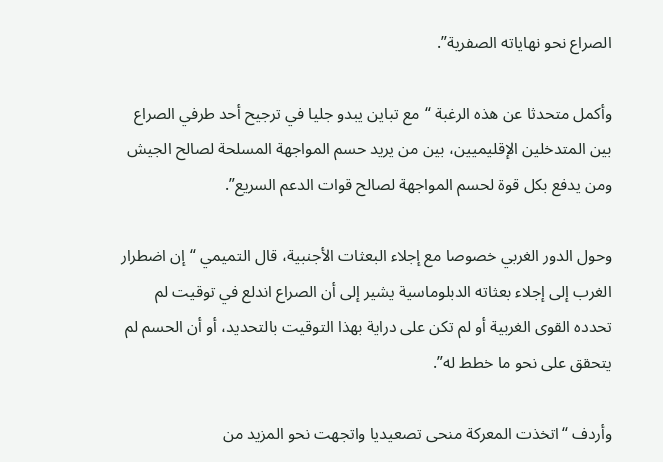الصراع نحو نهاياته الصفرية”.

وأكمل متحدثا عن هذه الرغبة “مع تباين يبدو جليا في ترجيح أحد طرفي الصراع بين المتدخلين الإقليميين، بين من يريد حسم المواجهة المسلحة لصالح الجيش ومن يدفع بكل قوة لحسم المواجهة لصالح قوات الدعم السريع”.

وحول الدور الغربي خصوصا مع إجلاء البعثات الأجنبية، قال التميمي “إن اضطرار الغرب إلى إجلاء بعثاته الدبلوماسية يشير إلى أن الصراع اندلع في توقيت لم تحدده القوى الغربية أو لم تكن على دراية بهذا التوقيت بالتحديد، أو أن الحسم لم يتحقق على نحو ما خطط له”.

وأردف “اتخذت المعركة منحى تصعيديا واتجهت نحو المزيد من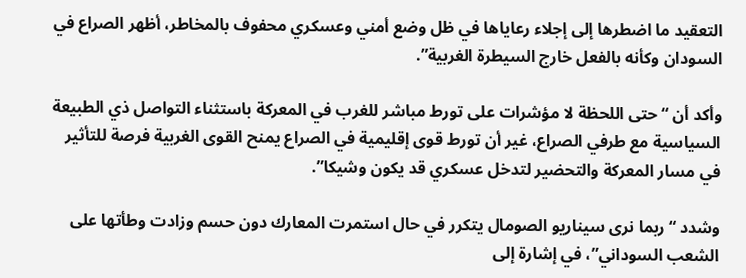التعقيد ما اضطرها إلى إجلاء رعاياها في ظل وضع أمني وعسكري محفوف بالمخاطر، أظهر الصراع في السودان وكأنه بالفعل خارج السيطرة الغربية”.

وأكد أن “حتى اللحظة لا مؤشرات على تورط مباشر للغرب في المعركة باستثناء التواصل ذي الطبيعة السياسية مع طرفي الصراع، غير أن تورط قوى إقليمية في الصراع يمنح القوى الغربية فرصة للتأثير في مسار المعركة والتحضير لتدخل عسكري قد يكون وشيكا”.

وشدد “ربما نرى سيناريو الصومال يتكرر في حال استمرت المعارك دون حسم وزادت وطأتها على الشعب السوداني”، في إشارة إلى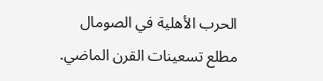الحرب الأهلية في الصومال مطلع تسعينات القرن الماضي.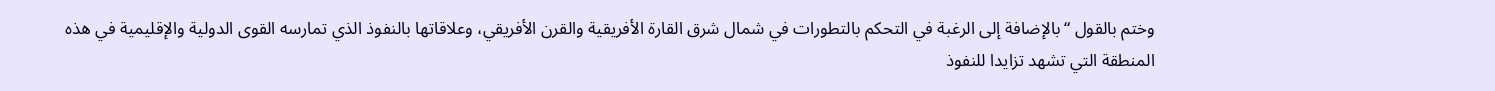وختم بالقول “بالإضافة إلى الرغبة في التحكم بالتطورات في شمال شرق القارة الأفريقية والقرن الأفريقي، وعلاقاتها بالنفوذ الذي تمارسه القوى الدولية والإقليمية في هذه المنطقة التي تشهد تزايدا للنفوذ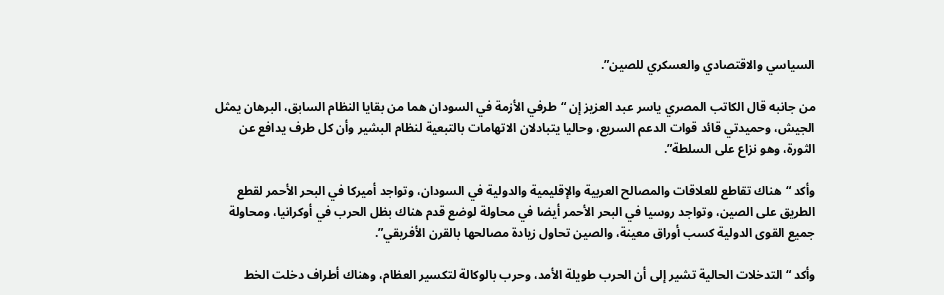السياسي والاقتصادي والعسكري للصين”.

من جانبه قال الكاتب المصري ياسر عبد العزيز إن “طرفي الأزمة في السودان هما من بقايا النظام السابق، البرهان يمثل الجيش، وحميدتي قائد قوات الدعم السريع، وحاليا يتبادلان الاتهامات بالتبعية لنظام البشير وأن كل طرف يدافع عن الثورة، وهو نزاع على السلطة”.

وأكد “هناك تقاطع للعلاقات والمصالح العربية والإقليمية والدولية في السودان، وتواجد أميركا في البحر الأحمر لقطع الطريق على الصين، وتواجد روسيا في البحر الأحمر أيضا في محاولة لوضع قدم هناك بظل الحرب في أوكرانيا، ومحاولة جميع القوى الدولية كسب أوراق معينة، والصين تحاول زيادة مصالحها بالقرن الأفريقي”.

وأكد “التدخلات الحالية تشير إلى أن الحرب طويلة الأمد، وحرب بالوكالة لتكسير العظام، وهناك أطراف دخلت الخط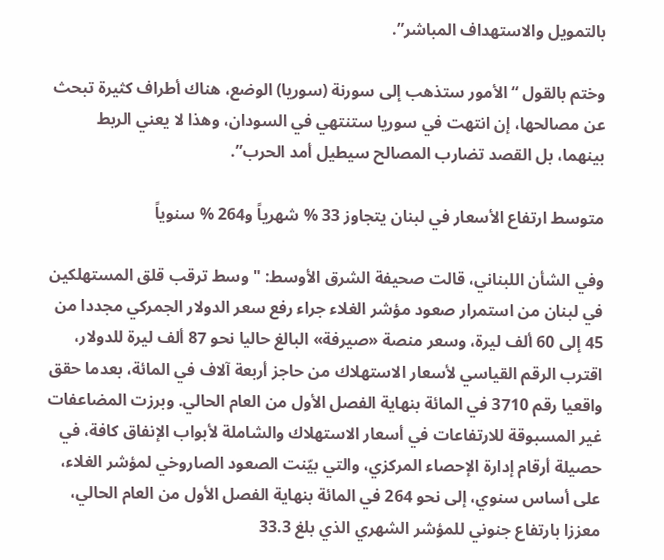بالتمويل والاستهداف المباشر”.

وختم بالقول “الأمور ستذهب إلى سورنة (سوريا) الوضع، هناك أطراف كثيرة تبحث عن مصالحها، إن انتهت في سوريا ستنتهي في السودان، وهذا لا يعني الربط بينهما، بل القصد تضارب المصالح سيطيل أمد الحرب”.

متوسط ارتفاع الأسعار في لبنان يتجاوز 33 % شهرياً و264 % سنوياً

وفي الشأن اللبناني، قالت صحيفة الشرق الأوسط: "وسط ترقب قلق المستهلكين في لبنان من استمرار صعود مؤشر الغلاء جراء رفع سعر الدولار الجمركي مجددا من 45 إلى 60 ألف ليرة، وسعر منصة «صيرفة» البالغ حاليا نحو 87 ألف ليرة للدولار، اقترب الرقم القياسي لأسعار الاستهلاك من حاجز أربعة آلاف في المائة، بعدما حقق واقعيا رقم 3710 في المائة بنهاية الفصل الأول من العام الحالي. وبرزت المضاعفات غير المسبوقة للارتفاعات في أسعار الاستهلاك والشاملة لأبواب الإنفاق كافة، في حصيلة أرقام إدارة الإحصاء المركزي، والتي بيّنت الصعود الصاروخي لمؤشر الغلاء، على أساس سنوي، إلى نحو 264 في المائة بنهاية الفصل الأول من العام الحالي، معززا بارتفاع جنوني للمؤشر الشهري الذي بلغ 33.3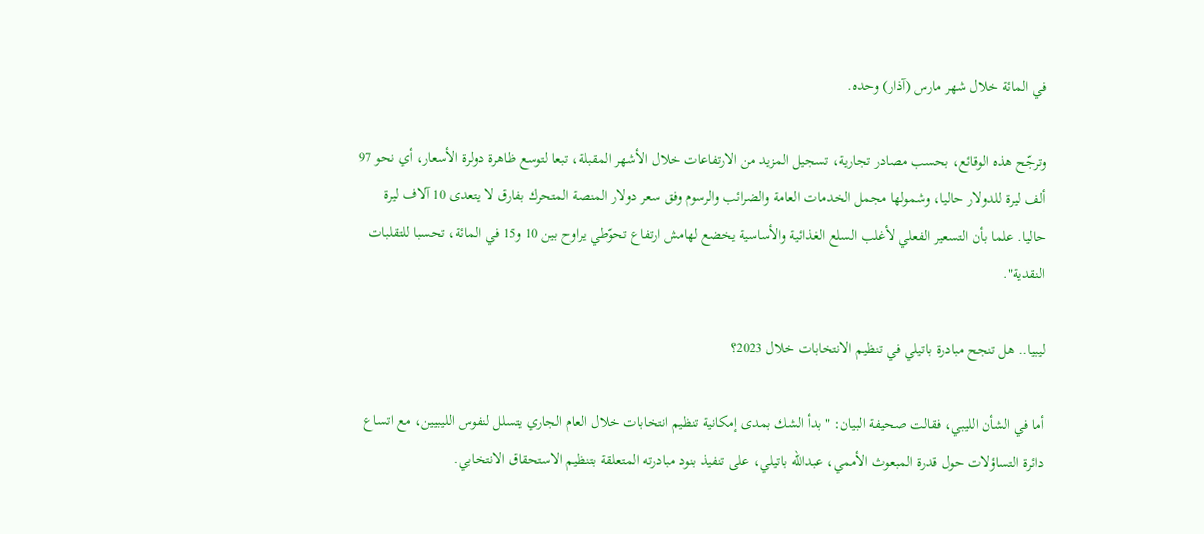في المائة خلال شهر مارس (آذار) وحده.

وترجّح هذه الوقائع، بحسب مصادر تجارية، تسجيل المزيد من الارتفاعات خلال الأشهر المقبلة، تبعا لتوسع ظاهرة دولرة الأسعار، أي نحو 97 ألف ليرة للدولار حاليا، وشمولها مجمل الخدمات العامة والضرائب والرسوم وفق سعر دولار المنصة المتحرك بفارق لا يتعدى 10 آلاف ليرة حاليا. علما بأن التسعير الفعلي لأغلب السلع الغذائية والأساسية يخضع لهامش ارتفاع تحوّطي يراوح بين 10 و15 في المائة، تحسبا للتقلبات النقدية".

ليبيا.. هل تنجح مبادرة باتيلي في تنظيم الانتخابات خلال 2023؟

أما في الشأن الليبي، فقالت صحيفة البيان: "بدأ الشك بمدى إمكانية تنظيم انتخابات خلال العام الجاري يتسلل لنفوس الليبيين، مع اتساع دائرة التساؤلات حول قدرة المبعوث الأممي، عبدالله باتيلي، على تنفيذ بنود مبادرته المتعلقة بتنظيم الاستحقاق الانتخابي.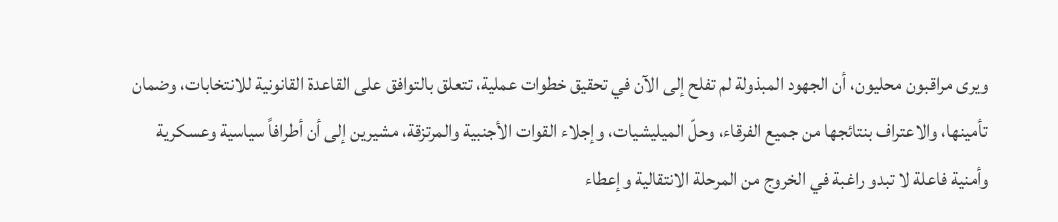ويرى مراقبون محليون، أن الجهود المبذولة لم تفلح إلى الآن في تحقيق خطوات عملية، تتعلق بالتوافق على القاعدة القانونية للانتخابات، وضمان تأمينها، والاعتراف بنتائجها من جميع الفرقاء، وحلّ الميليشيات، وإجلاء القوات الأجنبية والمرتزقة، مشيرين إلى أن أطرافاً سياسية وعسكرية وأمنية فاعلة لا تبدو راغبة في الخروج من المرحلة الانتقالية وإعطاء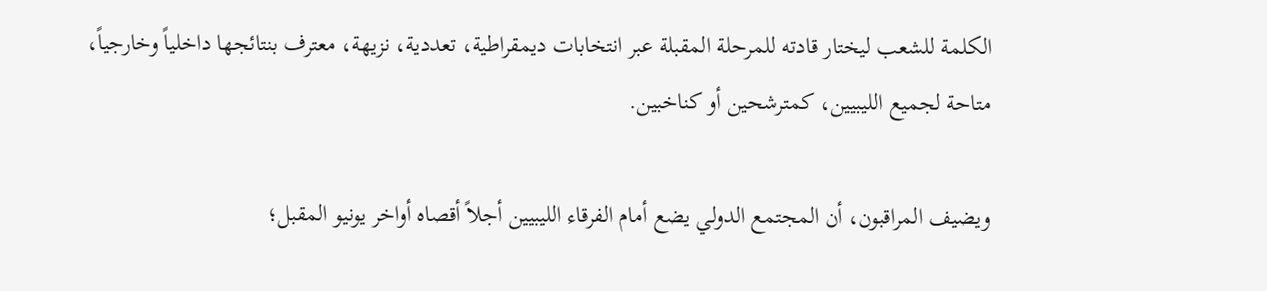الكلمة للشعب ليختار قادته للمرحلة المقبلة عبر انتخابات ديمقراطية، تعددية، نزيهة، معترف بنتائجها داخلياً وخارجياً، متاحة لجميع الليبيين، كمترشحين أو كناخبين.

ويضيف المراقبون، أن المجتمع الدولي يضع أمام الفرقاء الليبيين أجلاً أقصاه أواخر يونيو المقبل؛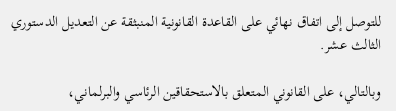للتوصل إلى اتفاق نهائي على القاعدة القانونية المنبثقة عن التعديل الدستوري الثالث عشر.

وبالتالي، على القانوني المتعلق بالاستحقاقين الرئاسي والبرلماني،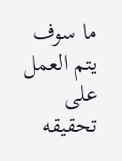ما سوف يتم العمل على تحقيقه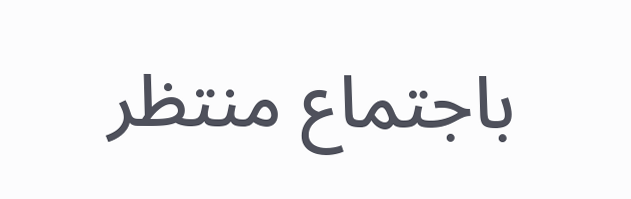باجتماع منتظر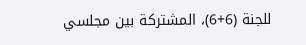للجنة (6+6)، المشتركة بين مجلسي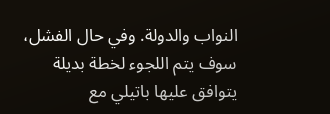النواب والدولة. وفي حال الفشل، سوف يتم اللجوء لخطة بديلة يتوافق عليها باتيلي مع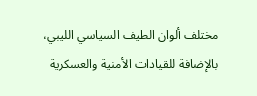مختلف ألوان الطيف السياسي الليبي، بالإضافة للقيادات الأمنية والعسكرية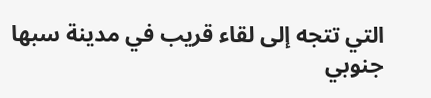التي تتجه إلى لقاء قريب في مدينة سبها جنوبي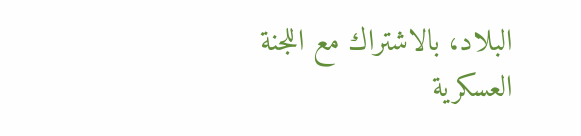البلاد، بالاشتراك مع اللجنة العسكرية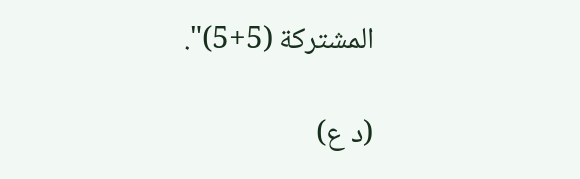المشتركة (5+5)".

(د ع)